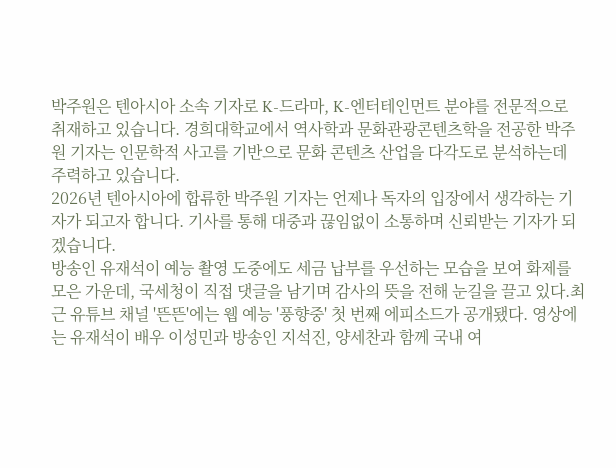박주원은 텐아시아 소속 기자로 K-드라마, K-엔터테인먼트 분야를 전문적으로 취재하고 있습니다. 경희대학교에서 역사학과 문화관광콘텐츠학을 전공한 박주원 기자는 인문학적 사고를 기반으로 문화 콘텐츠 산업을 다각도로 분석하는데 주력하고 있습니다.
2026년 텐아시아에 합류한 박주원 기자는 언제나 독자의 입장에서 생각하는 기자가 되고자 합니다. 기사를 통해 대중과 끊임없이 소통하며 신뢰받는 기자가 되겠습니다.
방송인 유재석이 예능 촬영 도중에도 세금 납부를 우선하는 모습을 보여 화제를 모은 가운데, 국세청이 직접 댓글을 남기며 감사의 뜻을 전해 눈길을 끌고 있다.최근 유튜브 채널 '뜬뜬'에는 웹 예능 '풍향중' 첫 번째 에피소드가 공개됐다. 영상에는 유재석이 배우 이성민과 방송인 지석진, 양세찬과 함께 국내 여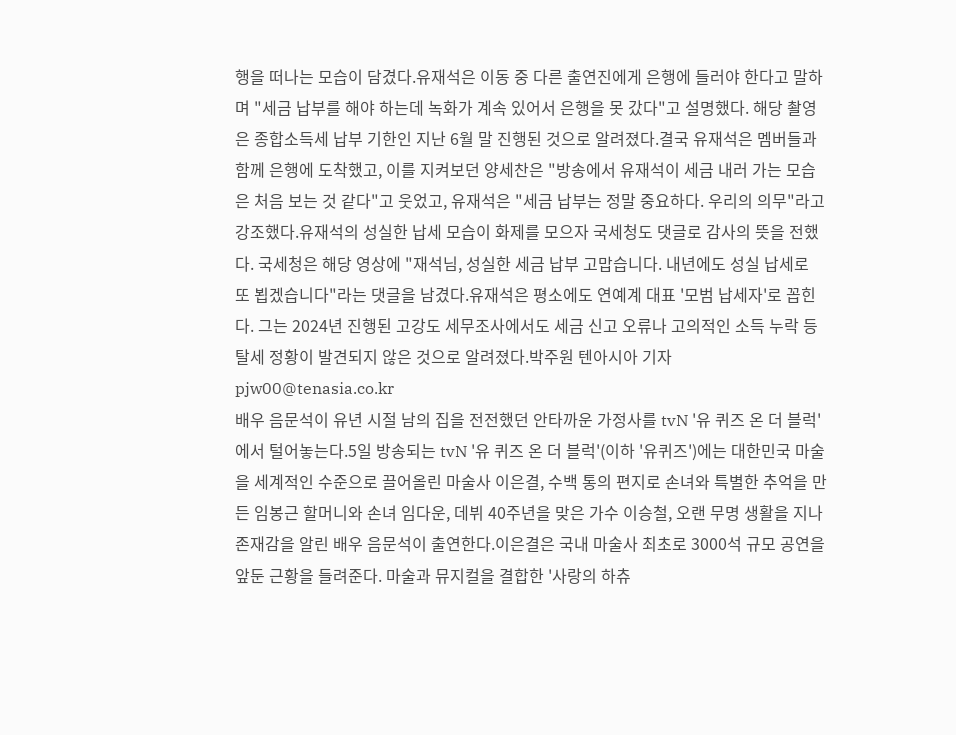행을 떠나는 모습이 담겼다.유재석은 이동 중 다른 출연진에게 은행에 들러야 한다고 말하며 "세금 납부를 해야 하는데 녹화가 계속 있어서 은행을 못 갔다"고 설명했다. 해당 촬영은 종합소득세 납부 기한인 지난 6월 말 진행된 것으로 알려졌다.결국 유재석은 멤버들과 함께 은행에 도착했고, 이를 지켜보던 양세찬은 "방송에서 유재석이 세금 내러 가는 모습은 처음 보는 것 같다"고 웃었고, 유재석은 "세금 납부는 정말 중요하다. 우리의 의무"라고 강조했다.유재석의 성실한 납세 모습이 화제를 모으자 국세청도 댓글로 감사의 뜻을 전했다. 국세청은 해당 영상에 "재석님, 성실한 세금 납부 고맙습니다. 내년에도 성실 납세로 또 뵙겠습니다"라는 댓글을 남겼다.유재석은 평소에도 연예계 대표 '모범 납세자'로 꼽힌다. 그는 2024년 진행된 고강도 세무조사에서도 세금 신고 오류나 고의적인 소득 누락 등 탈세 정황이 발견되지 않은 것으로 알려졌다.박주원 텐아시아 기자 pjw00@tenasia.co.kr
배우 음문석이 유년 시절 남의 집을 전전했던 안타까운 가정사를 tvN '유 퀴즈 온 더 블럭'에서 털어놓는다.5일 방송되는 tvN '유 퀴즈 온 더 블럭'(이하 '유퀴즈')에는 대한민국 마술을 세계적인 수준으로 끌어올린 마술사 이은결, 수백 통의 편지로 손녀와 특별한 추억을 만든 임봉근 할머니와 손녀 임다운, 데뷔 40주년을 맞은 가수 이승철, 오랜 무명 생활을 지나 존재감을 알린 배우 음문석이 출연한다.이은결은 국내 마술사 최초로 3000석 규모 공연을 앞둔 근황을 들려준다. 마술과 뮤지컬을 결합한 '사랑의 하츄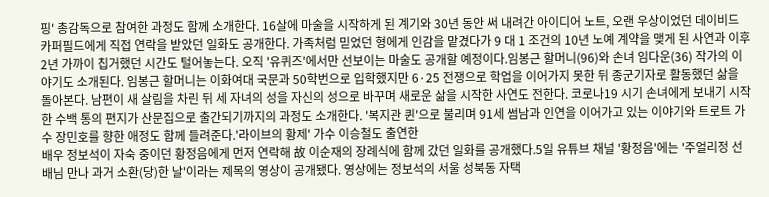핑' 총감독으로 참여한 과정도 함께 소개한다. 16살에 마술을 시작하게 된 계기와 30년 동안 써 내려간 아이디어 노트, 오랜 우상이었던 데이비드 카퍼필드에게 직접 연락을 받았던 일화도 공개한다. 가족처럼 믿었던 형에게 인감을 맡겼다가 9 대 1 조건의 10년 노예 계약을 맺게 된 사연과 이후 2년 가까이 칩거했던 시간도 털어놓는다. 오직 '유퀴즈'에서만 선보이는 마술도 공개할 예정이다.임봉근 할머니(96)와 손녀 임다운(36) 작가의 이야기도 소개된다. 임봉근 할머니는 이화여대 국문과 50학번으로 입학했지만 6·25 전쟁으로 학업을 이어가지 못한 뒤 종군기자로 활동했던 삶을 돌아본다. 남편이 새 살림을 차린 뒤 세 자녀의 성을 자신의 성으로 바꾸며 새로운 삶을 시작한 사연도 전한다. 코로나19 시기 손녀에게 보내기 시작한 수백 통의 편지가 산문집으로 출간되기까지의 과정도 소개한다. '복지관 퀸'으로 불리며 91세 썸남과 인연을 이어가고 있는 이야기와 트로트 가수 장민호를 향한 애정도 함께 들려준다.'라이브의 황제' 가수 이승철도 출연한
배우 정보석이 자숙 중이던 황정음에게 먼저 연락해 故 이순재의 장례식에 함께 갔던 일화를 공개했다.5일 유튜브 채널 '황정음'에는 '주얼리정 선배님 만나 과거 소환(당)한 날'이라는 제목의 영상이 공개됐다. 영상에는 정보석의 서울 성북동 자택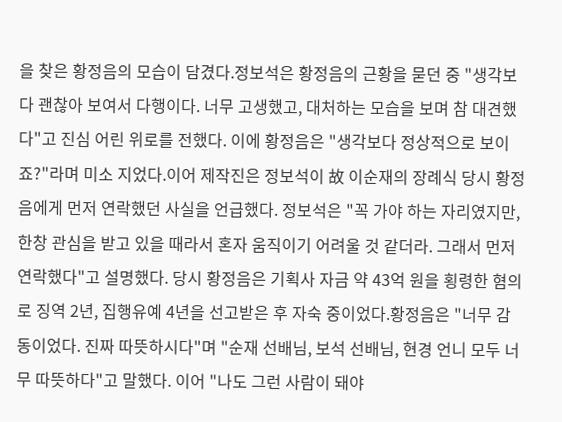을 찾은 황정음의 모습이 담겼다.정보석은 황정음의 근황을 묻던 중 "생각보다 괜찮아 보여서 다행이다. 너무 고생했고, 대처하는 모습을 보며 참 대견했다"고 진심 어린 위로를 전했다. 이에 황정음은 "생각보다 정상적으로 보이죠?"라며 미소 지었다.이어 제작진은 정보석이 故 이순재의 장례식 당시 황정음에게 먼저 연락했던 사실을 언급했다. 정보석은 "꼭 가야 하는 자리였지만, 한창 관심을 받고 있을 때라서 혼자 움직이기 어려울 것 같더라. 그래서 먼저 연락했다"고 설명했다. 당시 황정음은 기획사 자금 약 43억 원을 횡령한 혐의로 징역 2년, 집행유예 4년을 선고받은 후 자숙 중이었다.황정음은 "너무 감동이었다. 진짜 따뜻하시다"며 "순재 선배님, 보석 선배님, 현경 언니 모두 너무 따뜻하다"고 말했다. 이어 "나도 그런 사람이 돼야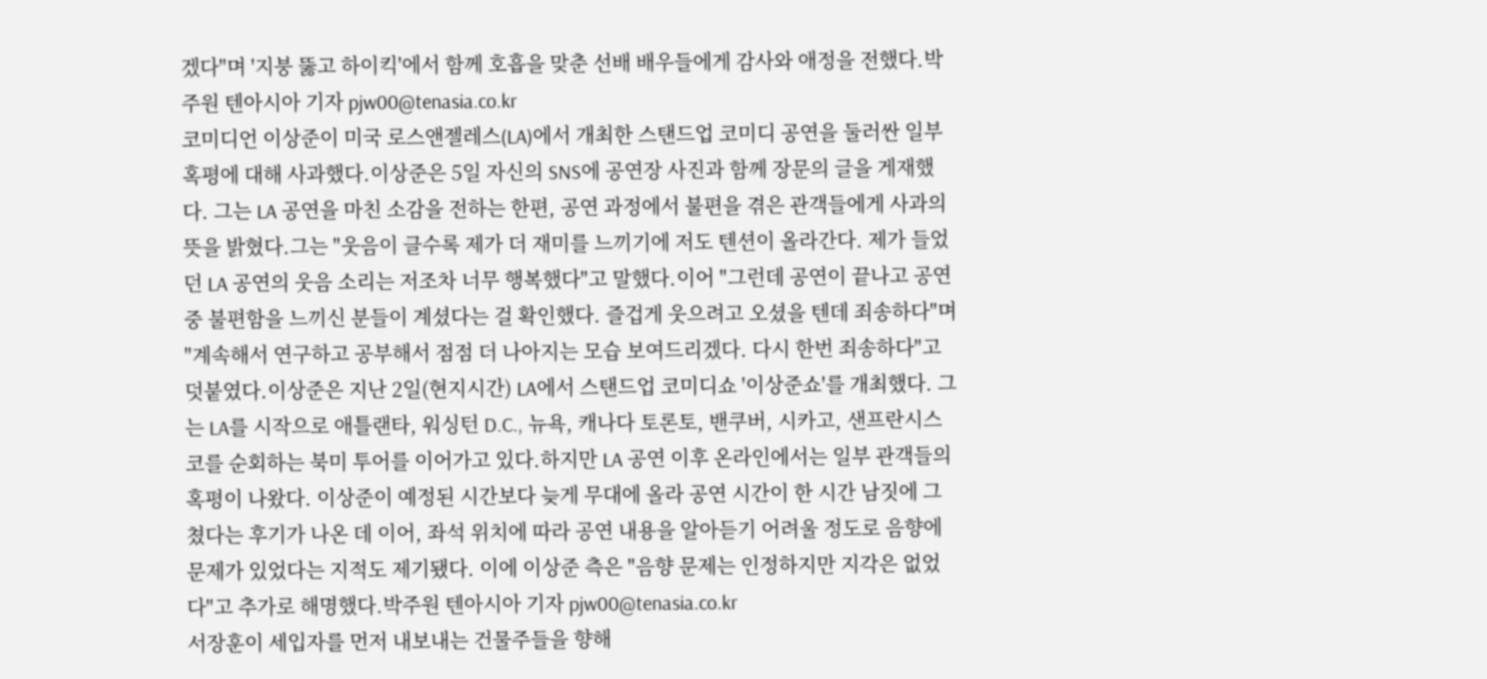겠다"며 '지붕 뚫고 하이킥'에서 함께 호흡을 맞춘 선배 배우들에게 감사와 애정을 전했다.박주원 텐아시아 기자 pjw00@tenasia.co.kr
코미디언 이상준이 미국 로스앤젤레스(LA)에서 개최한 스탠드업 코미디 공연을 둘러싼 일부 혹평에 대해 사과했다.이상준은 5일 자신의 SNS에 공연장 사진과 함께 장문의 글을 게재했다. 그는 LA 공연을 마친 소감을 전하는 한편, 공연 과정에서 불편을 겪은 관객들에게 사과의 뜻을 밝혔다.그는 "웃음이 클수록 제가 더 재미를 느끼기에 저도 텐션이 올라간다. 제가 들었던 LA 공연의 웃음 소리는 저조차 너무 행복했다"고 말했다.이어 "그런데 공연이 끝나고 공연 중 불편함을 느끼신 분들이 계셨다는 걸 확인했다. 즐겁게 웃으려고 오셨을 텐데 죄송하다"며 "계속해서 연구하고 공부해서 점점 더 나아지는 모습 보여드리겠다. 다시 한번 죄송하다"고 덧붙였다.이상준은 지난 2일(현지시간) LA에서 스탠드업 코미디쇼 '이상준쇼'를 개최했다. 그는 LA를 시작으로 애틀랜타, 워싱턴 D.C., 뉴욕, 캐나다 토론토, 밴쿠버, 시카고, 샌프란시스코를 순회하는 북미 투어를 이어가고 있다.하지만 LA 공연 이후 온라인에서는 일부 관객들의 혹평이 나왔다. 이상준이 예정된 시간보다 늦게 무대에 올라 공연 시간이 한 시간 남짓에 그쳤다는 후기가 나온 데 이어, 좌석 위치에 따라 공연 내용을 알아듣기 어려울 정도로 음향에 문제가 있었다는 지적도 제기됐다. 이에 이상준 측은 "음향 문제는 인정하지만 지각은 없었다"고 추가로 해명했다.박주원 텐아시아 기자 pjw00@tenasia.co.kr
서장훈이 세입자를 먼저 내보내는 건물주들을 향해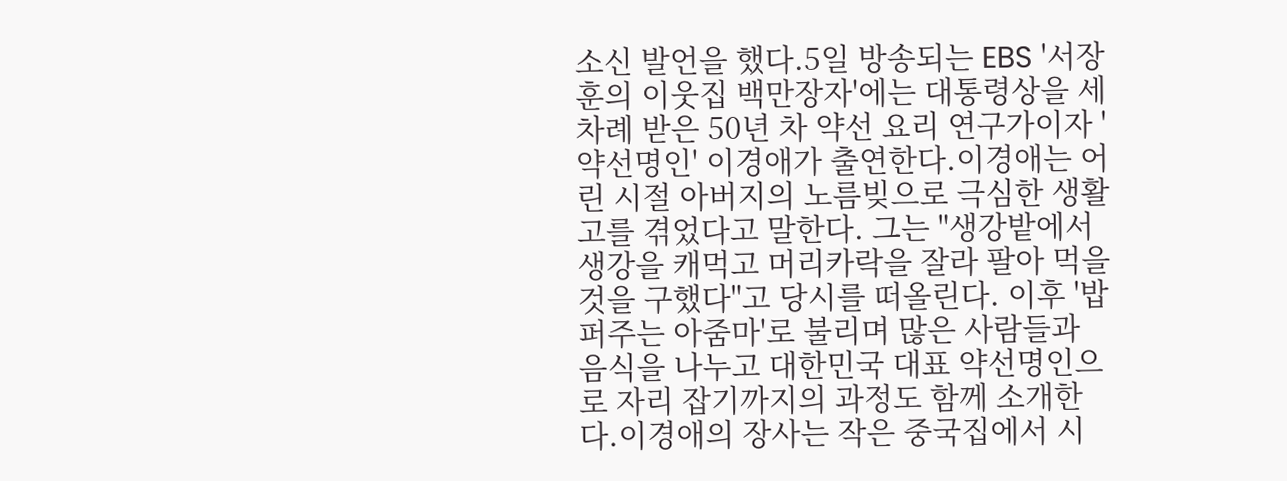소신 발언을 했다.5일 방송되는 EBS '서장훈의 이웃집 백만장자'에는 대통령상을 세 차례 받은 50년 차 약선 요리 연구가이자 '약선명인' 이경애가 출연한다.이경애는 어린 시절 아버지의 노름빚으로 극심한 생활고를 겪었다고 말한다. 그는 "생강밭에서 생강을 캐먹고 머리카락을 잘라 팔아 먹을 것을 구했다"고 당시를 떠올린다. 이후 '밥 퍼주는 아줌마'로 불리며 많은 사람들과 음식을 나누고 대한민국 대표 약선명인으로 자리 잡기까지의 과정도 함께 소개한다.이경애의 장사는 작은 중국집에서 시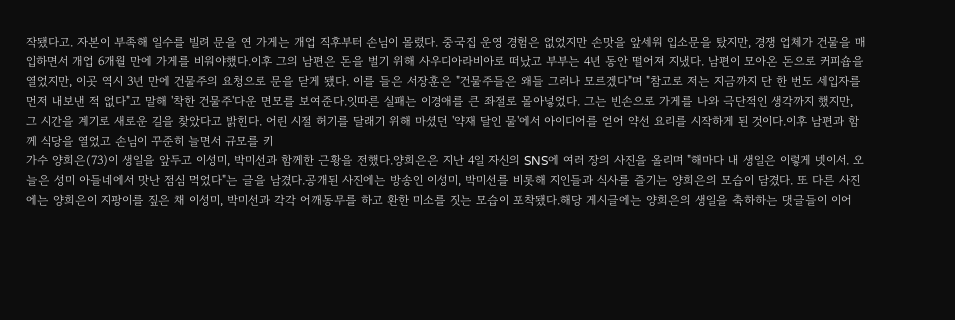작됐다고. 자본이 부족해 일수를 빌려 문을 연 가게는 개업 직후부터 손님이 몰렸다. 중국집 운영 경험은 없었지만 손맛을 앞세워 입소문을 탔지만, 경쟁 업체가 건물을 매입하면서 개업 6개월 만에 가게를 비워야했다.이후 그의 남편은 돈을 벌기 위해 사우디아라비아로 떠났고 부부는 4년 동안 떨어져 지냈다. 남편이 모아온 돈으로 커피숍을 열었지만, 이곳 역시 3년 만에 건물주의 요청으로 문을 닫게 됐다. 이를 들은 서장훈은 "건물주들은 왜들 그러나 모르겠다"며 "참고로 저는 지금까지 단 한 번도 세입자를 먼저 내보낸 적 없다"고 말해 '착한 건물주'다운 면모를 보여준다.잇따른 실패는 이경애를 큰 좌절로 몰아넣었다. 그는 빈손으로 가게를 나와 극단적인 생각까지 했지만, 그 시간을 계기로 새로운 길을 찾았다고 밝힌다. 어린 시절 허기를 달래기 위해 마셨던 '약재 달인 물'에서 아이디어를 얻어 약선 요리를 시작하게 된 것이다.이후 남편과 함께 식당을 열었고 손님이 꾸준히 늘면서 규모를 키
가수 양희은(73)이 생일을 앞두고 이성미, 박미선과 함께한 근황을 전했다.양희은은 지난 4일 자신의 SNS에 여러 장의 사진을 올리며 "해마다 내 생일은 이렇게 넷이서. 오늘은 성미 아들네에서 맛난 점심 먹었다"는 글을 남겼다.공개된 사진에는 방송인 이성미, 박미선를 비롯해 지인들과 식사를 즐기는 양희은의 모습이 담겼다. 또 다른 사진에는 양희은이 지팡이를 짚은 채 이성미, 박미선과 각각 어깨동무를 하고 환한 미소를 짓는 모습이 포착됐다.해당 게시글에는 양희은의 생일을 축하하는 댓글들이 이어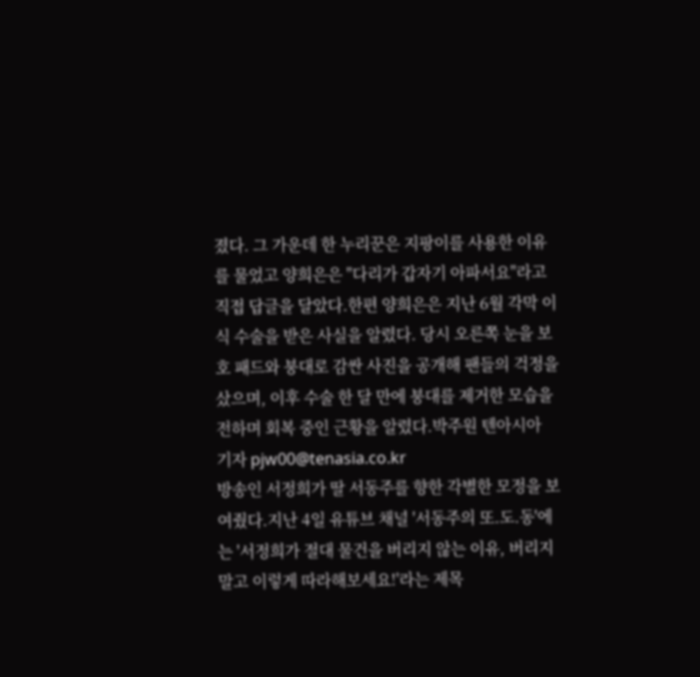졌다. 그 가운데 한 누리꾼은 지팡이를 사용한 이유를 물었고 양희은은 "다리가 갑자기 아파서요"라고 직접 답글을 달았다.한편 양희은은 지난 6월 각막 이식 수술을 받은 사실을 알렸다. 당시 오른쪽 눈을 보호 패드와 붕대로 감싼 사진을 공개해 팬들의 걱정을 샀으며, 이후 수술 한 달 만에 붕대를 제거한 모습을 전하며 회복 중인 근황을 알렸다.박주원 텐아시아 기자 pjw00@tenasia.co.kr
방송인 서정희가 딸 서동주를 향한 각별한 모정을 보여줬다.지난 4일 유튜브 채널 '서동주의 또.도.동'에는 '서정희가 절대 물건을 버리지 않는 이유, 버리지 말고 이렇게 따라해보세요!'라는 제목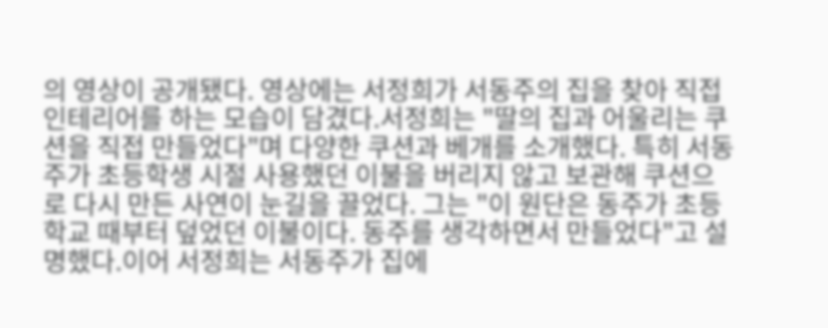의 영상이 공개됐다. 영상에는 서정희가 서동주의 집을 찾아 직접 인테리어를 하는 모습이 담겼다.서정희는 "딸의 집과 어울리는 쿠션을 직접 만들었다"며 다양한 쿠션과 베개를 소개했다. 특히 서동주가 초등학생 시절 사용했던 이불을 버리지 않고 보관해 쿠션으로 다시 만든 사연이 눈길을 끌었다. 그는 "이 원단은 동주가 초등학교 때부터 덮었던 이불이다. 동주를 생각하면서 만들었다"고 설명했다.이어 서정희는 서동주가 집에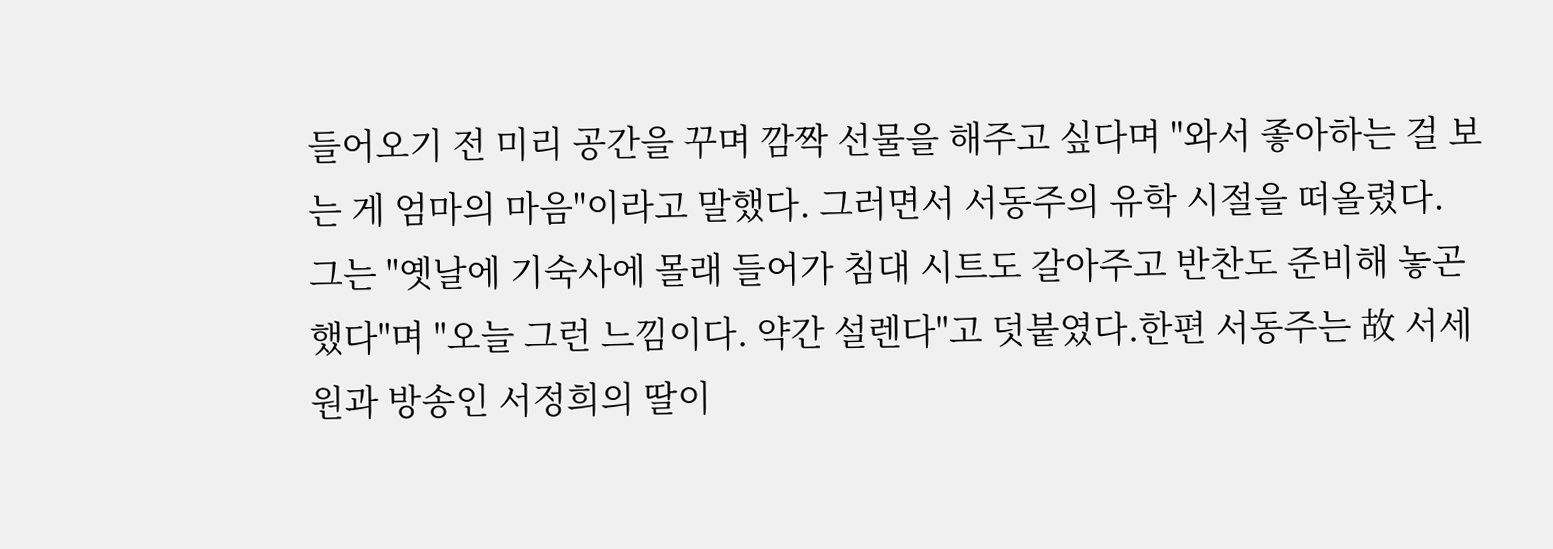들어오기 전 미리 공간을 꾸며 깜짝 선물을 해주고 싶다며 "와서 좋아하는 걸 보는 게 엄마의 마음"이라고 말했다. 그러면서 서동주의 유학 시절을 떠올렸다. 그는 "옛날에 기숙사에 몰래 들어가 침대 시트도 갈아주고 반찬도 준비해 놓곤 했다"며 "오늘 그런 느낌이다. 약간 설렌다"고 덧붙였다.한편 서동주는 故 서세원과 방송인 서정희의 딸이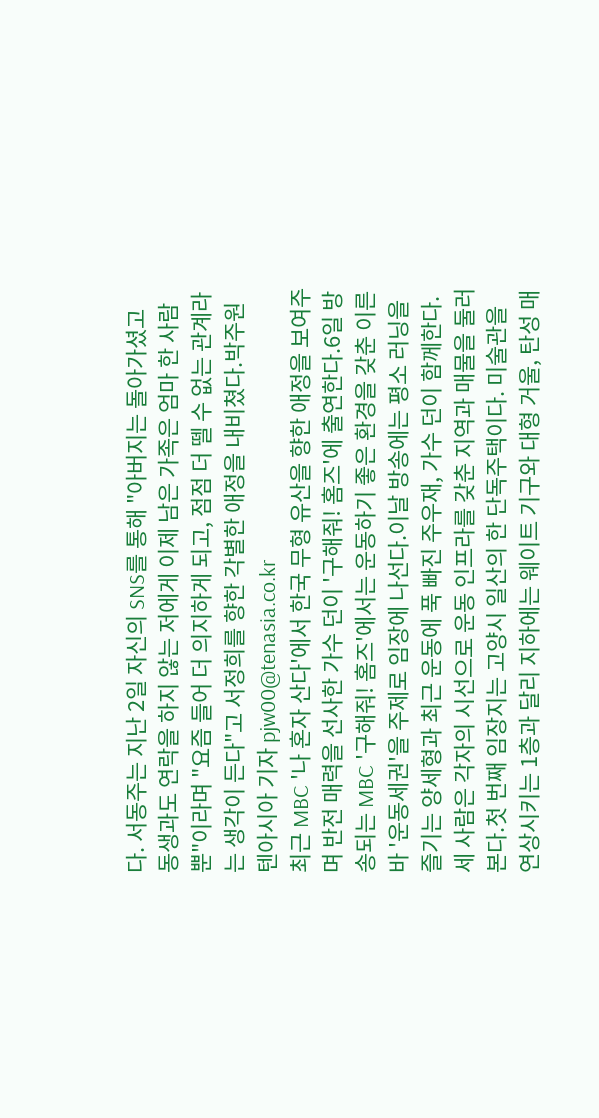다. 서동주는 지난 2일 자신의 SNS를 통해 "아버지는 돌아가셨고 동생과도 연락을 하지 않는 저에게 이제 남은 가족은 엄마 한 사람뿐"이라며 "요즘 들어 더 의지하게 되고, 점점 더 뗄 수 없는 관계라는 생각이 든다"고 서정희를 향한 각별한 애정을 내비쳤다.박주원 텐아시아 기자 pjw00@tenasia.co.kr
최근 MBC '나 혼자 산다'에서 한국 무형 유산을 향한 애정을 보여주며 반전 매력을 선사한 가수 던이 '구해줘! 홈즈'에 출연한다.6일 방송되는 MBC '구해줘! 홈즈'에서는 운동하기 좋은 환경을 갖춘 이른바 '운동세권'을 주제로 임장에 나선다.이날 방송에는 평소 러닝을 즐기는 양세형과 최근 운동에 푹 빠진 주우재, 가수 던이 함께한다. 세 사람은 각자의 시선으로 운동 인프라를 갖춘 지역과 매물을 둘러본다.첫 번째 임장지는 고양시 일산의 한 단독주택이다. 미술관을 연상시키는 1층과 달리 지하에는 웨이트 기구와 대형 거울, 탄성 매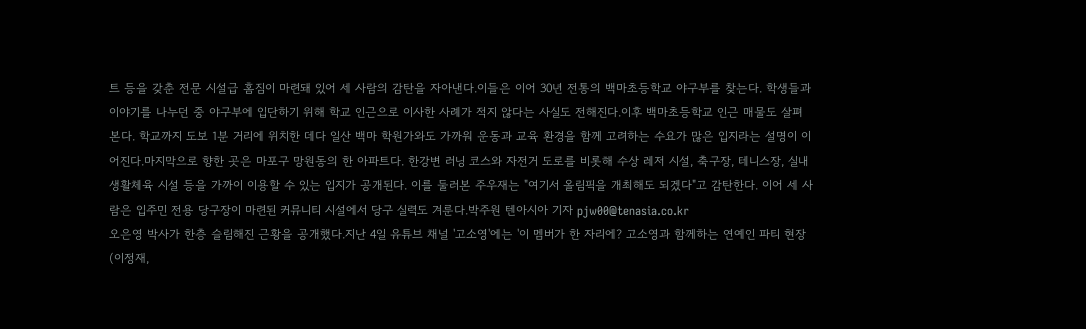트 등을 갖춘 전문 시설급 홈짐이 마련돼 있어 세 사람의 감탄을 자아낸다.이들은 이어 30년 전통의 백마초등학교 야구부를 찾는다. 학생들과 이야기를 나누던 중 야구부에 입단하기 위해 학교 인근으로 이사한 사례가 적지 않다는 사실도 전해진다.이후 백마초등학교 인근 매물도 살펴본다. 학교까지 도보 1분 거리에 위치한 데다 일산 백마 학원가와도 가까워 운동과 교육 환경을 함께 고려하는 수요가 많은 입지라는 설명이 이어진다.마지막으로 향한 곳은 마포구 망원동의 한 아파트다. 한강변 러닝 코스와 자전거 도로를 비롯해 수상 레저 시설, 축구장, 테니스장, 실내 생활체육 시설 등을 가까이 이용할 수 있는 입지가 공개된다. 이를 둘러본 주우재는 "여기서 올림픽을 개최해도 되겠다"고 감탄한다. 이어 세 사람은 입주민 전용 당구장이 마련된 커뮤니티 시설에서 당구 실력도 겨룬다.박주원 텐아시아 기자 pjw00@tenasia.co.kr
오은영 박사가 한층 슬림해진 근황을 공개했다.지난 4일 유튜브 채널 '고소영'에는 '이 멤버가 한 자리에? 고소영과 함께하는 연예인 파티 현장(이정재,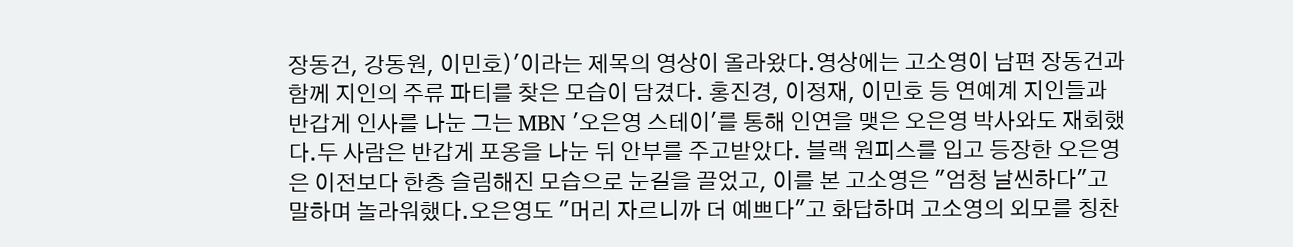장동건, 강동원, 이민호)'이라는 제목의 영상이 올라왔다.영상에는 고소영이 남편 장동건과 함께 지인의 주류 파티를 찾은 모습이 담겼다. 홍진경, 이정재, 이민호 등 연예계 지인들과 반갑게 인사를 나눈 그는 MBN '오은영 스테이'를 통해 인연을 맺은 오은영 박사와도 재회했다.두 사람은 반갑게 포옹을 나눈 뒤 안부를 주고받았다. 블랙 원피스를 입고 등장한 오은영은 이전보다 한층 슬림해진 모습으로 눈길을 끌었고, 이를 본 고소영은 "엄청 날씬하다"고 말하며 놀라워했다.오은영도 "머리 자르니까 더 예쁘다"고 화답하며 고소영의 외모를 칭찬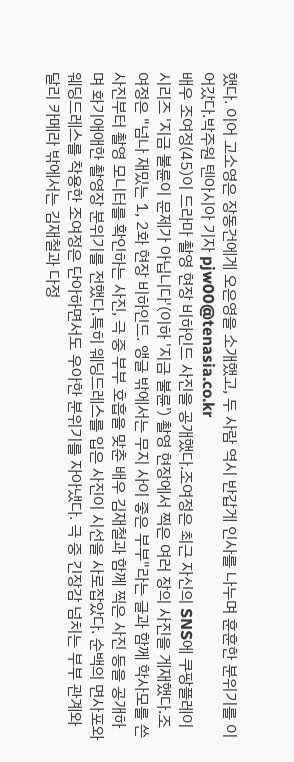했다. 이어 고소영은 장동건에게 오은영을 소개했고, 두 사람 역시 반갑게 인사를 나누며 훈훈한 분위기를 이어갔다.박주원 텐아시아 기자 pjw00@tenasia.co.kr
배우 조여정(45)이 드라마 촬영 현장 비하인드 사진을 공개했다.조여정은 최근 자신의 SNS에 쿠팡플레이 시리즈 '지금 불륜이 문제가 아닙니다'(이하 '지금 불륜') 촬영 현장에서 찍은 여러 장의 사진을 게재했다.조여정은 "넘나 재밌는 1, 2화 현장 비하인드. 앵글 밖에서는 무지 사이 좋은 부부"라는 글과 함께 학사모를 쓴 사진부터 촬영 모니터를 확인하는 사진, 극 중 부부 호흡을 맞춘 배우 김재철과 함께 찍은 사진 등을 공개하며 화기애애한 촬영장 분위기를 전했다.특히 웨딩드레스를 입은 사진이 시선을 사로잡았다. 순백의 면사포와 웨딩드레스를 착용한 조여정은 단아하면서도 우아한 분위기를 자아냈다. 극 중 긴장감 넘치는 부부 관계와 달리 카메라 밖에서는 김재철과 다정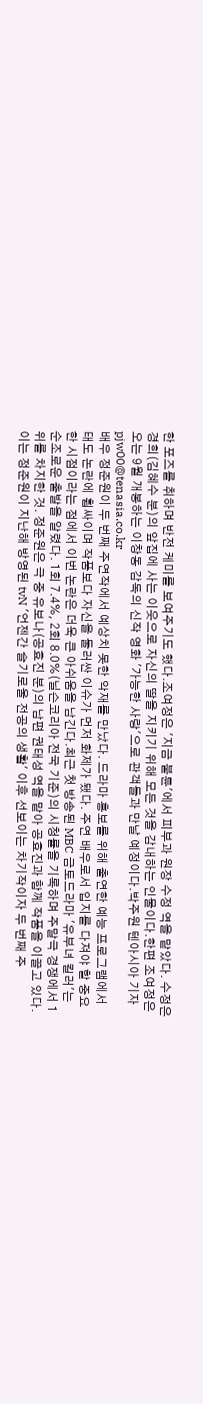한 포즈를 취하며 반전 케미를 보여주기도 했다.조여정은 '지금 불륜'에서 피부과 원장 수정 역을 맡았다. 수정은 경희(김혜수 분)의 앞집에 사는 이웃으로 자신의 딸을 지키기 위해 모든 것을 감내하는 인물이다.한편 조여정은 오는 9월 개봉하는 이창동 감독의 신작 영화 '가능한 사랑'으로 관객들과 만날 예정이다.박주원 텐아시아 기자 pjw00@tenasia.co.kr
배우 정준원이 두 번째 주연작에서 예상치 못한 악재를 만났다. 드라마 홍보를 위해 출연한 예능 프로그램에서 태도 논란에 휩싸이며 작품보다 자신을 둘러싼 이슈가 먼저 화제가 됐다. 주연 배우로서 입지를 다져야 할 중요한 시점이라는 점에서 이번 논란은 더욱 큰 아쉬움을 남긴다.최근 첫 방송된 MBC 금토드라마 '유부녀 킬러'는 순조로운 출발을 알렸다. 1회 7.4%, 2회 8.0%(닐슨코리아 전국 기준)의 시청률을 기록하며 주말극 경쟁에서 1위를 차지한 것. 정준원은 극 중 유보나(공효진 분)의 남편 권태성 역을 맡아 공효진과 함께 작품을 이끌고 있다. 이는 정준원이 지난해 방영된 tvN '언젠간 슬기로울 전공의 생활' 이후 선보이는 차기작이자 두 번째 주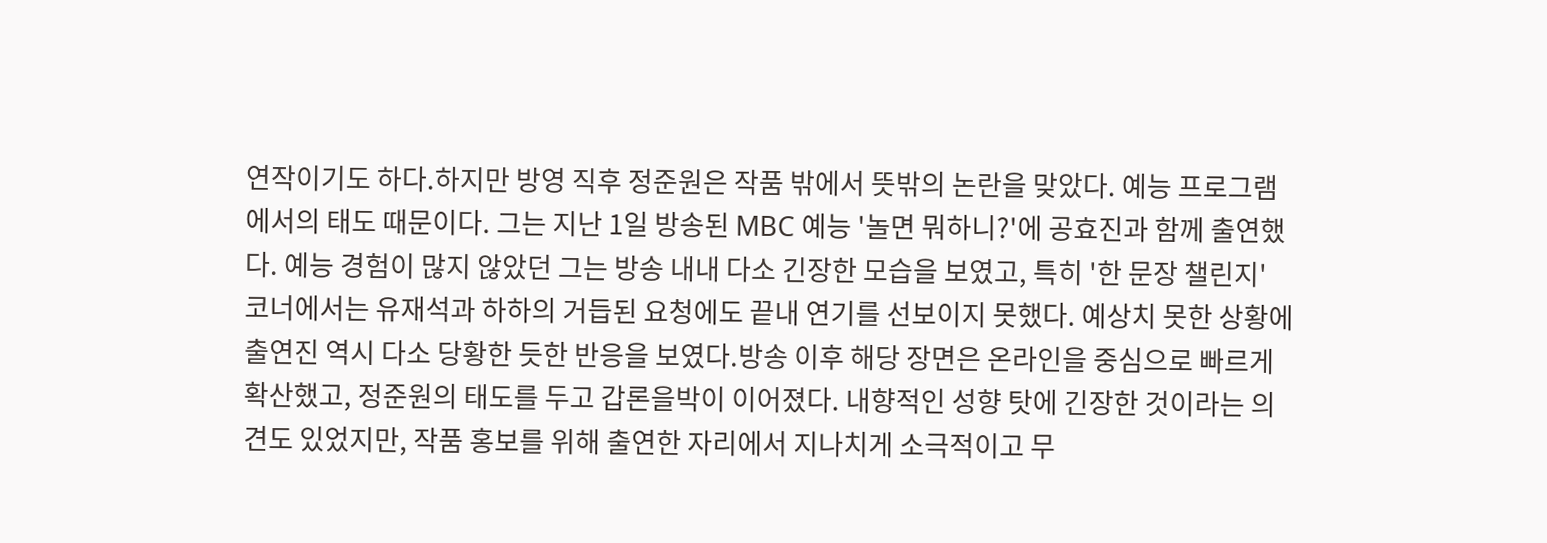연작이기도 하다.하지만 방영 직후 정준원은 작품 밖에서 뜻밖의 논란을 맞았다. 예능 프로그램에서의 태도 때문이다. 그는 지난 1일 방송된 MBC 예능 '놀면 뭐하니?'에 공효진과 함께 출연했다. 예능 경험이 많지 않았던 그는 방송 내내 다소 긴장한 모습을 보였고, 특히 '한 문장 챌린지' 코너에서는 유재석과 하하의 거듭된 요청에도 끝내 연기를 선보이지 못했다. 예상치 못한 상황에 출연진 역시 다소 당황한 듯한 반응을 보였다.방송 이후 해당 장면은 온라인을 중심으로 빠르게 확산했고, 정준원의 태도를 두고 갑론을박이 이어졌다. 내향적인 성향 탓에 긴장한 것이라는 의견도 있었지만, 작품 홍보를 위해 출연한 자리에서 지나치게 소극적이고 무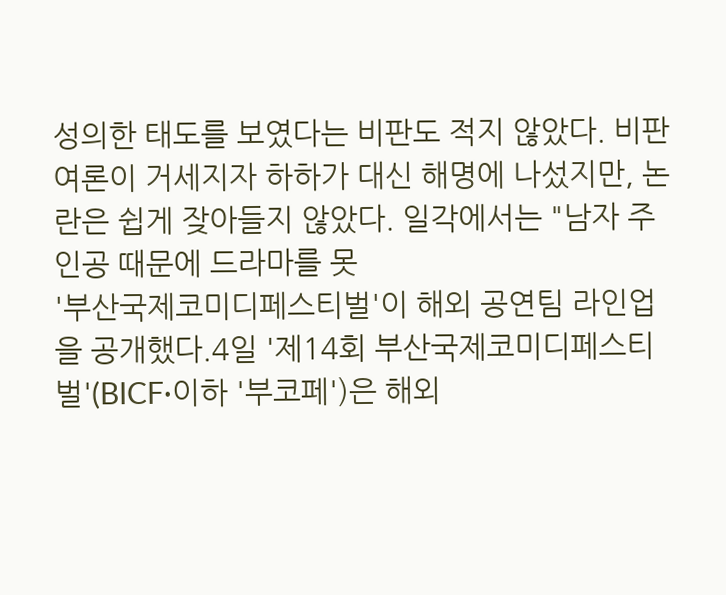성의한 태도를 보였다는 비판도 적지 않았다. 비판 여론이 거세지자 하하가 대신 해명에 나섰지만, 논란은 쉽게 잦아들지 않았다. 일각에서는 "남자 주인공 때문에 드라마를 못
'부산국제코미디페스티벌'이 해외 공연팀 라인업을 공개했다.4일 '제14회 부산국제코미디페스티벌'(BICF·이하 '부코페')은 해외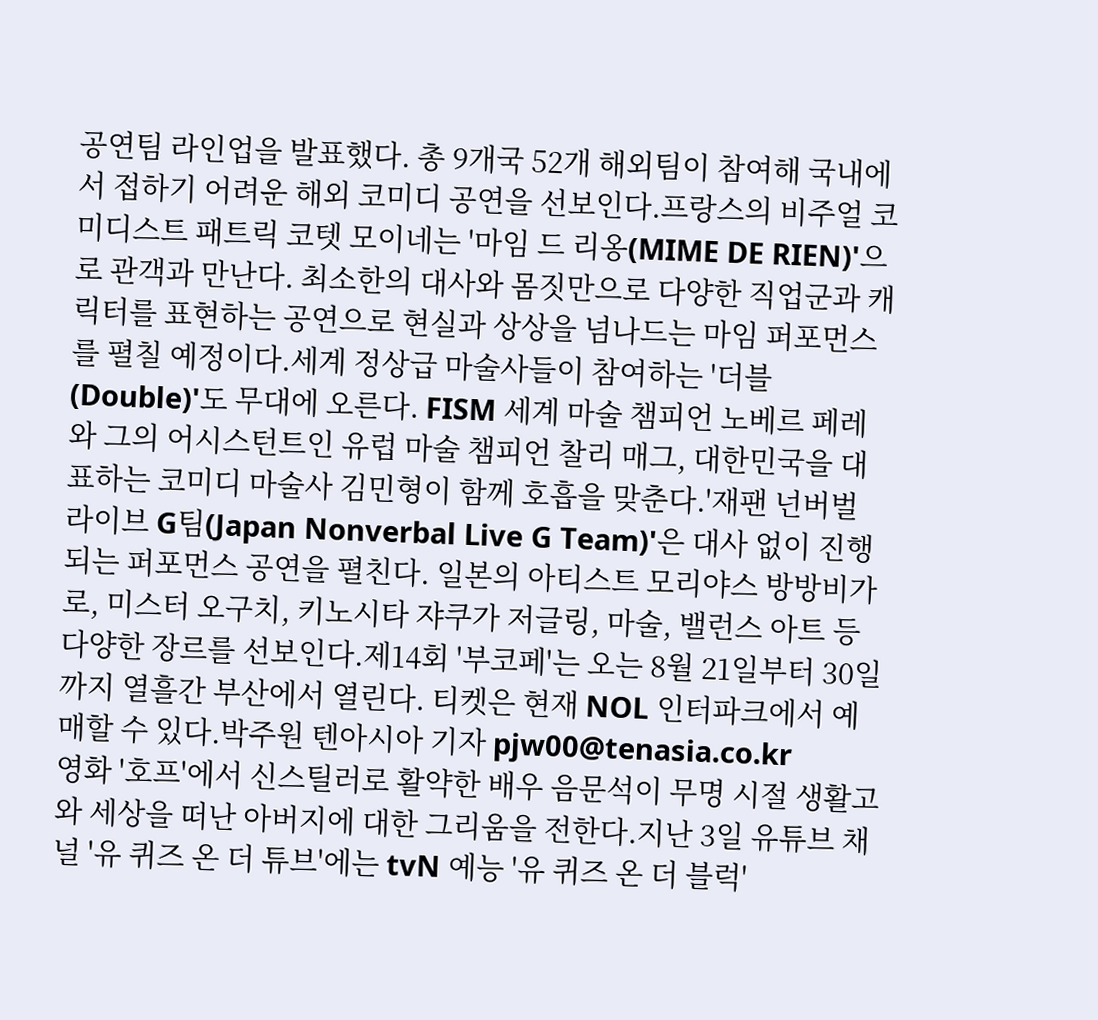공연팀 라인업을 발표했다. 총 9개국 52개 해외팀이 참여해 국내에서 접하기 어려운 해외 코미디 공연을 선보인다.프랑스의 비주얼 코미디스트 패트릭 코텟 모이네는 '마임 드 리옹(MIME DE RIEN)'으로 관객과 만난다. 최소한의 대사와 몸짓만으로 다양한 직업군과 캐릭터를 표현하는 공연으로 현실과 상상을 넘나드는 마임 퍼포먼스를 펼칠 예정이다.세계 정상급 마술사들이 참여하는 '더블(Double)'도 무대에 오른다. FISM 세계 마술 챔피언 노베르 페레와 그의 어시스턴트인 유럽 마술 챔피언 찰리 매그, 대한민국을 대표하는 코미디 마술사 김민형이 함께 호흡을 맞춘다.'재팬 넌버벌 라이브 G팀(Japan Nonverbal Live G Team)'은 대사 없이 진행되는 퍼포먼스 공연을 펼친다. 일본의 아티스트 모리야스 방방비가로, 미스터 오구치, 키노시타 쟈쿠가 저글링, 마술, 밸런스 아트 등 다양한 장르를 선보인다.제14회 '부코페'는 오는 8월 21일부터 30일까지 열흘간 부산에서 열린다. 티켓은 현재 NOL 인터파크에서 예매할 수 있다.박주원 텐아시아 기자 pjw00@tenasia.co.kr
영화 '호프'에서 신스틸러로 활약한 배우 음문석이 무명 시절 생활고와 세상을 떠난 아버지에 대한 그리움을 전한다.지난 3일 유튜브 채널 '유 퀴즈 온 더 튜브'에는 tvN 예능 '유 퀴즈 온 더 블럭'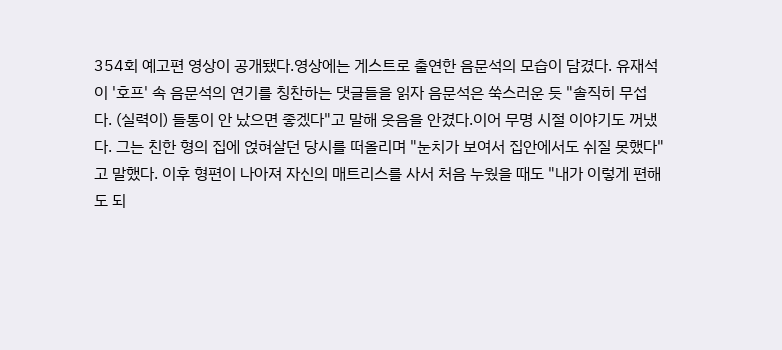354회 예고편 영상이 공개됐다.영상에는 게스트로 출연한 음문석의 모습이 담겼다. 유재석이 '호프' 속 음문석의 연기를 칭찬하는 댓글들을 읽자 음문석은 쑥스러운 듯 "솔직히 무섭다. (실력이) 들통이 안 났으면 좋겠다"고 말해 웃음을 안겼다.이어 무명 시절 이야기도 꺼냈다. 그는 친한 형의 집에 얹혀살던 당시를 떠올리며 "눈치가 보여서 집안에서도 쉬질 못했다"고 말했다. 이후 형편이 나아져 자신의 매트리스를 사서 처음 누웠을 때도 "내가 이렇게 편해도 되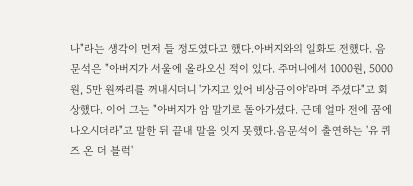나"라는 생각이 먼저 들 정도였다고 했다.아버지와의 일화도 전했다. 음문석은 "아버지가 서울에 올라오신 적이 있다. 주머니에서 1000원, 5000원, 5만 원짜리를 꺼내시더니 '가지고 있어 비상금이야'라며 주셨다"고 회상했다. 이어 그는 "아버지가 암 말기로 돌아가셨다. 근데 얼마 전에 꿈에 나오시더라"고 말한 뒤 끝내 말을 잇지 못했다.음문석이 출연하는 '유 퀴즈 온 더 블럭'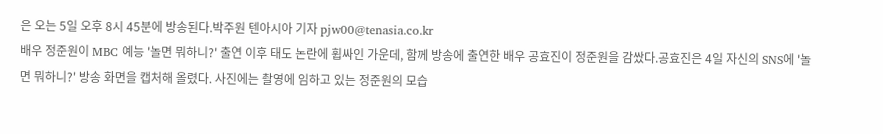은 오는 5일 오후 8시 45분에 방송된다.박주원 텐아시아 기자 pjw00@tenasia.co.kr
배우 정준원이 MBC 예능 '놀면 뭐하니?' 출연 이후 태도 논란에 휩싸인 가운데, 함께 방송에 출연한 배우 공효진이 정준원을 감쌌다.공효진은 4일 자신의 SNS에 '놀면 뭐하니?' 방송 화면을 캡처해 올렸다. 사진에는 촬영에 임하고 있는 정준원의 모습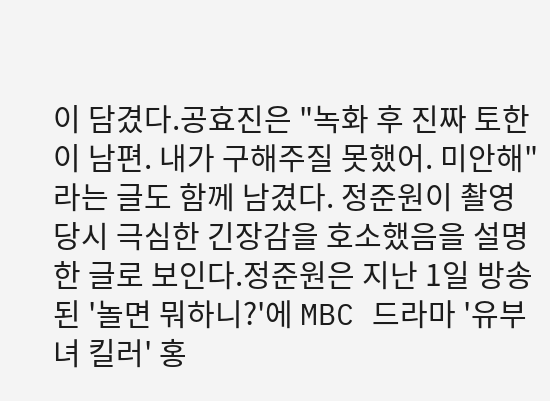이 담겼다.공효진은 "녹화 후 진짜 토한 이 남편. 내가 구해주질 못했어. 미안해"라는 글도 함께 남겼다. 정준원이 촬영 당시 극심한 긴장감을 호소했음을 설명한 글로 보인다.정준원은 지난 1일 방송된 '놀면 뭐하니?'에 MBC 드라마 '유부녀 킬러' 홍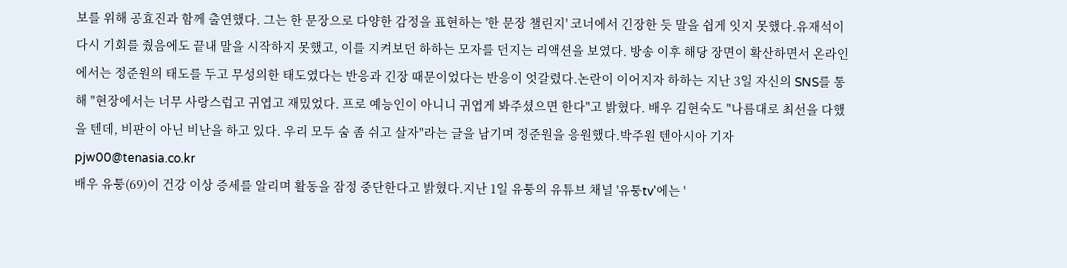보를 위해 공효진과 함께 출연했다. 그는 한 문장으로 다양한 감정을 표현하는 '한 문장 챌린지' 코너에서 긴장한 듯 말을 쉽게 잇지 못했다.유재석이 다시 기회를 줬음에도 끝내 말을 시작하지 못했고, 이를 지켜보던 하하는 모자를 던지는 리액션을 보였다. 방송 이후 해당 장면이 확산하면서 온라인에서는 정준원의 태도를 두고 무성의한 태도였다는 반응과 긴장 때문이었다는 반응이 엇갈렸다.논란이 이어지자 하하는 지난 3일 자신의 SNS를 통해 "현장에서는 너무 사랑스럽고 귀엽고 재밌었다. 프로 예능인이 아니니 귀엽게 봐주셨으면 한다"고 밝혔다. 배우 김현숙도 "나름대로 최선을 다했을 텐데, 비판이 아닌 비난을 하고 있다. 우리 모두 숨 좀 쉬고 살자"라는 글을 남기며 정준원을 응원했다.박주원 텐아시아 기자 pjw00@tenasia.co.kr
배우 유퉁(69)이 건강 이상 증세를 알리며 활동을 잠정 중단한다고 밝혔다.지난 1일 유퉁의 유튜브 채널 '유퉁tv'에는 '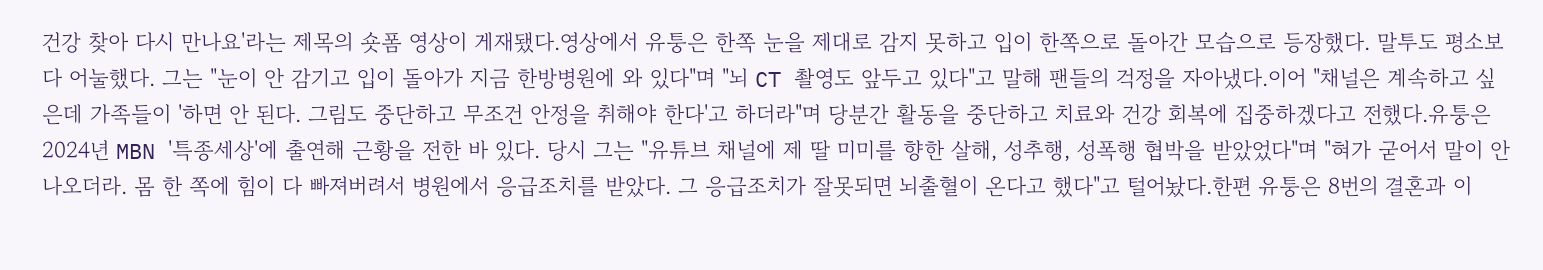건강 찾아 다시 만나요'라는 제목의 숏폼 영상이 게재됐다.영상에서 유퉁은 한쪽 눈을 제대로 감지 못하고 입이 한쪽으로 돌아간 모습으로 등장했다. 말투도 평소보다 어눌했다. 그는 "눈이 안 감기고 입이 돌아가 지금 한방병원에 와 있다"며 "뇌 CT 촬영도 앞두고 있다"고 말해 팬들의 걱정을 자아냈다.이어 "채널은 계속하고 싶은데 가족들이 '하면 안 된다. 그림도 중단하고 무조건 안정을 취해야 한다'고 하더라"며 당분간 활동을 중단하고 치료와 건강 회복에 집중하겠다고 전했다.유퉁은 2024년 MBN '특종세상'에 출연해 근황을 전한 바 있다. 당시 그는 "유튜브 채널에 제 딸 미미를 향한 살해, 성추행, 성폭행 협박을 받았었다"며 "혀가 굳어서 말이 안 나오더라. 몸 한 쪽에 힘이 다 빠져버려서 병원에서 응급조치를 받았다. 그 응급조치가 잘못되면 뇌출혈이 온다고 했다"고 털어놨다.한편 유퉁은 8번의 결혼과 이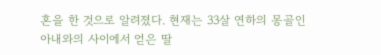혼을 한 것으로 알려졌다. 현재는 33살 연하의 몽골인 아내와의 사이에서 얻은 딸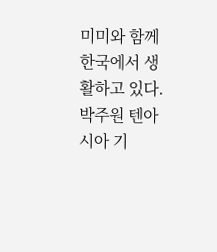미미와 함께 한국에서 생활하고 있다.박주원 텐아시아 기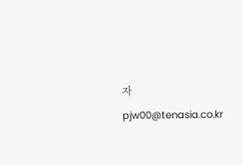자 pjw00@tenasia.co.kr